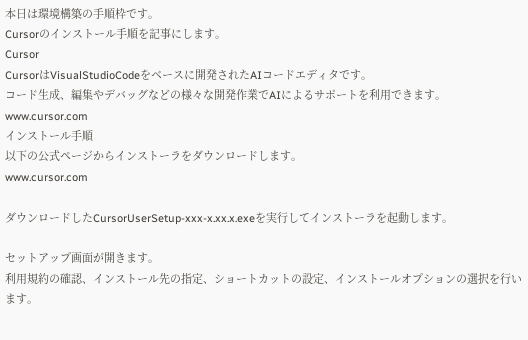本日は環境構築の手順枠です。
Cursorのインストール手順を記事にします。
Cursor
CursorはVisualStudioCodeをベースに開発されたAIコードエディタです。
コード生成、編集やデバッグなどの様々な開発作業でAIによるサポートを利用できます。
www.cursor.com
インストール手順
以下の公式ページからインストーラをダウンロードします。
www.cursor.com

ダウンロードしたCursorUserSetup-xxx-x.xx.x.exeを実行してインストーラを起動します。

セットアップ画面が開きます。
利用規約の確認、インストール先の指定、ショートカットの設定、インストールオプションの選択を行います。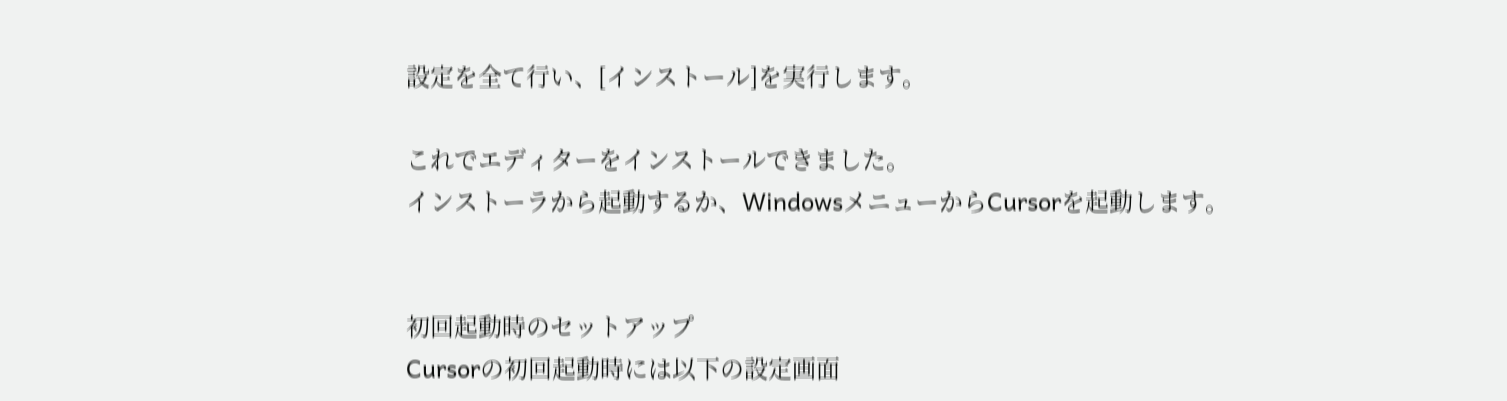設定を全て行い、[インストール]を実行します。

これでエディターをインストールできました。
インストーラから起動するか、WindowsメニューからCursorを起動します。


初回起動時のセットアップ
Cursorの初回起動時には以下の設定画面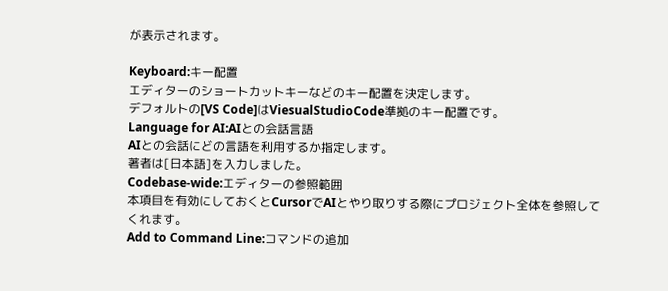が表示されます。

Keyboard:キー配置
エディターのショートカットキーなどのキー配置を決定します。
デフォルトの[VS Code]はViesualStudioCode準拠のキー配置です。
Language for AI:AIとの会話言語
AIとの会話にどの言語を利用するか指定します。
著者は[日本語]を入力しました。
Codebase-wide:エディターの参照範囲
本項目を有効にしておくとCursorでAIとやり取りする際にプロジェクト全体を参照してくれます。
Add to Command Line:コマンドの追加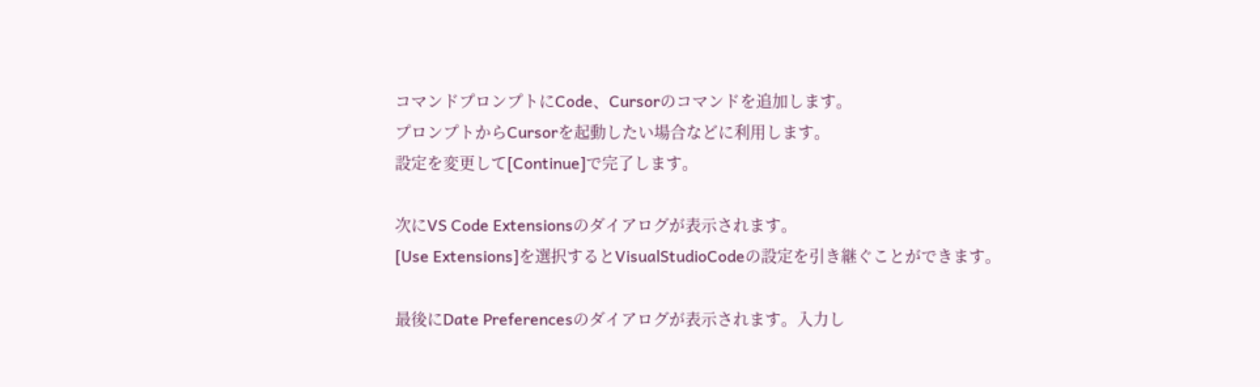コマンドプロンプトにCode、Cursorのコマンドを追加します。
プロンプトからCursorを起動したい場合などに利用します。
設定を変更して[Continue]で完了します。

次にVS Code Extensionsのダイアログが表示されます。
[Use Extensions]を選択するとVisualStudioCodeの設定を引き継ぐことができます。

最後にDate Preferencesのダイアログが表示されます。入力し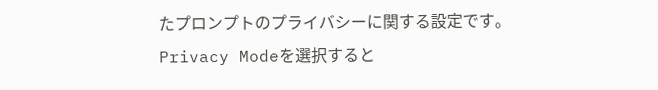たプロンプトのプライバシーに関する設定です。
Privacy Modeを選択すると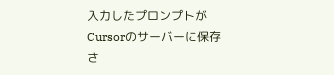入力したプロンプトがCursorのサーバーに保存さ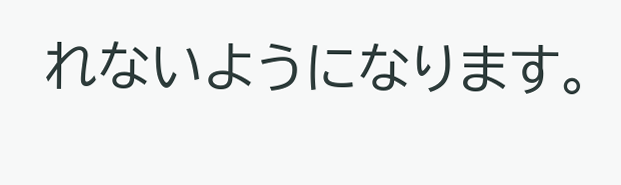れないようになります。